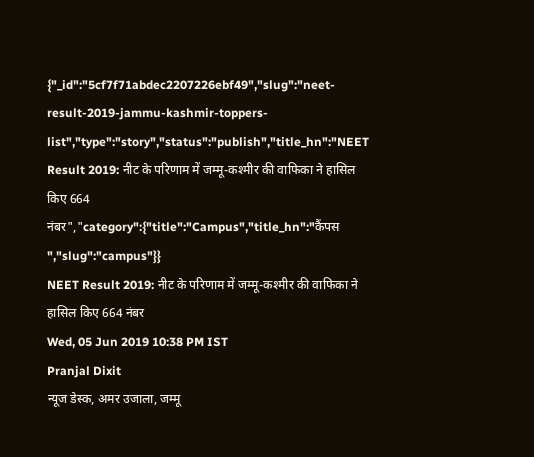{"_id":"5cf7f71abdec2207226ebf49","slug":"neet-result-2019-jammu-kashmir-toppers-list","type":"story","status":"publish","title_hn":"NEET Result 2019: नीट के परिणाम में जम्मू-कश्मीर की वाफिका ने हासिल किए 664 नंबर","category":{"title":"Campus","title_hn":"कैंपस ","slug":"campus"}}
NEET Result 2019: नीट के परिणाम में जम्मू-कश्मीर की वाफिका ने हासिल किए 664 नंबर
Wed, 05 Jun 2019 10:38 PM IST
Pranjal Dixit
न्यूज डेस्क, अमर उजाला, जम्मू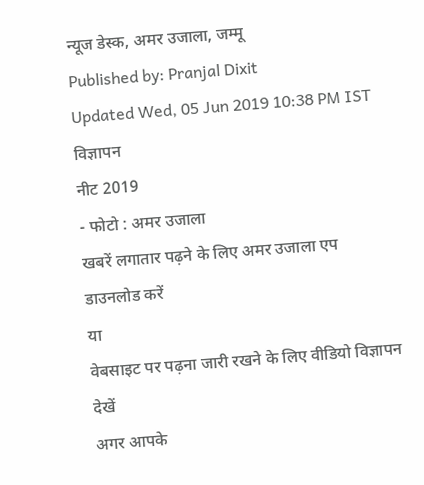न्यूज डेस्क, अमर उजाला, जम्मू
Published by: Pranjal Dixit
Updated Wed, 05 Jun 2019 10:38 PM IST
विज्ञापन
नीट 2019
- फोटो : अमर उजाला
खबरें लगातार पढ़ने के लिए अमर उजाला एप डाउनलोड करें
या
वेबसाइट पर पढ़ना जारी रखने के लिए वीडियो विज्ञापन देखें
अगर आपके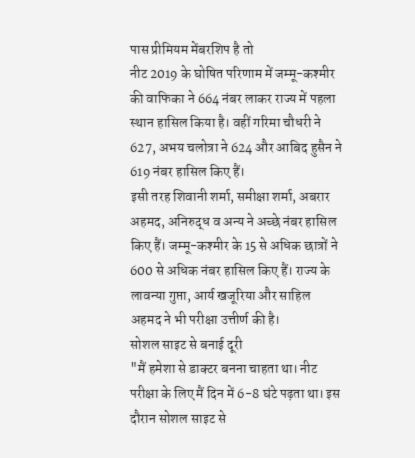पास प्रीमियम मेंबरशिप है तो
नीट 2019 के घोषित परिणाम में जम्मू-कश्मीर की वाफिका ने 664 नंबर लाकर राज्य में पहला स्थान हासिल किया है। वहीं गरिमा चौधरी ने 627, अभय चलोत्रा ने 624 और आबिद हुसैन ने 619 नंबर हासिल किए हैं।
इसी तरह शिवानी शर्मा, समीक्षा शर्मा, अबरार अहमद, अनिरुद्ध व अन्य ने अच्छे नंबर हासिल किए हैं। जम्मू-कश्मीर के 15 से अधिक छात्रों ने 600 से अधिक नंबर हासिल किए हैं। राज्य के लावन्या गुप्ता, आर्य खजूरिया और साहिल अहमद ने भी परीक्षा उत्तीर्ण की है।
सोशल साइट से बनाई दूरी
"मैं हमेशा से डाक्टर बनना चाहता था। नीट परीक्षा के लिए मैं दिन में 6-8 घंटे पढ़ता था। इस दौरान सोशल साइट से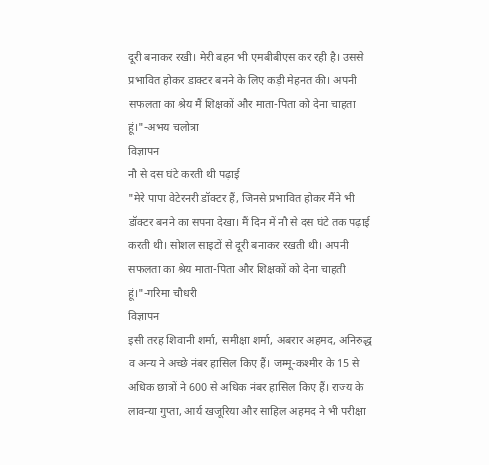दूरी बनाकर रखी। मेरी बहन भी एमबीबीएस कर रही है। उससे प्रभावित होकर डाक्टर बनने के लिए कड़ी मेहनत की। अपनी सफलता का श्रेय मैं शिक्षकों और माता-पिता को देना चाहता हूं।"-अभय चलोत्रा
विज्ञापन
नौ से दस घंटे करती थी पढ़ाई
"मेरे पापा वेटेरनरी डॉक्टर हैं, जिनसे प्रभावित होकर मैंने भी डॉक्टर बनने का सपना देखा। मैं दिन में नौ से दस घंटे तक पढ़ाई करती थी। सोशल साइटों से दूरी बनाकर रखती थी। अपनी सफलता का श्रेय माता-पिता और शिक्षकों को देना चाहती हूं।"-गरिमा चौधरी
विज्ञापन
इसी तरह शिवानी शर्मा, समीक्षा शर्मा, अबरार अहमद, अनिरुद्ध व अन्य ने अच्छे नंबर हासिल किए हैं। जम्मू-कश्मीर के 15 से अधिक छात्रों ने 600 से अधिक नंबर हासिल किए हैं। राज्य के लावन्या गुप्ता, आर्य खजूरिया और साहिल अहमद ने भी परीक्षा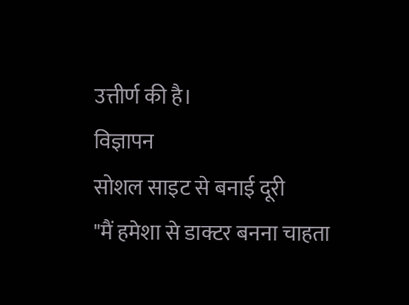उत्तीर्ण की है।
विज्ञापन
सोशल साइट से बनाई दूरी
"मैं हमेशा से डाक्टर बनना चाहता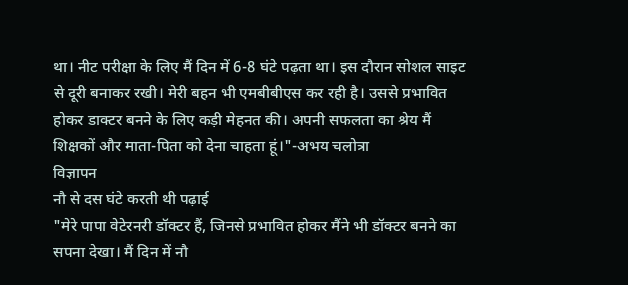था। नीट परीक्षा के लिए मैं दिन में 6-8 घंटे पढ़ता था। इस दौरान सोशल साइट से दूरी बनाकर रखी। मेरी बहन भी एमबीबीएस कर रही है। उससे प्रभावित होकर डाक्टर बनने के लिए कड़ी मेहनत की। अपनी सफलता का श्रेय मैं शिक्षकों और माता-पिता को देना चाहता हूं।"-अभय चलोत्रा
विज्ञापन
नौ से दस घंटे करती थी पढ़ाई
"मेरे पापा वेटेरनरी डॉक्टर हैं, जिनसे प्रभावित होकर मैंने भी डॉक्टर बनने का सपना देखा। मैं दिन में नौ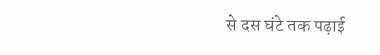से दस घंटे तक पढ़ाई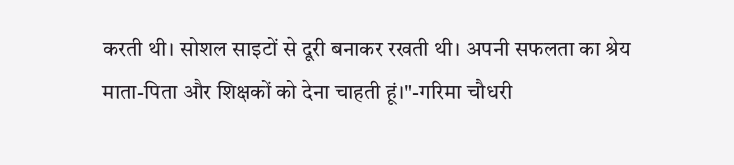करती थी। सोशल साइटों से दूरी बनाकर रखती थी। अपनी सफलता का श्रेय माता-पिता और शिक्षकों को देना चाहती हूं।"-गरिमा चौधरी